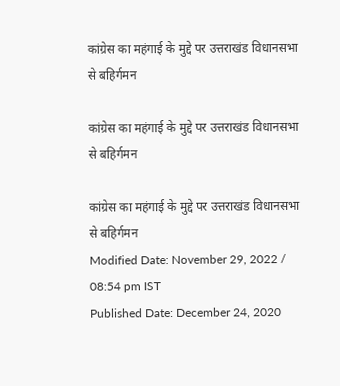कांग्रेस का महंगाई के मुद्दे पर उत्तराखंड विधानसभा से बहिर्गमन

कांग्रेस का महंगाई के मुद्दे पर उत्तराखंड विधानसभा से बहिर्गमन

कांग्रेस का महंगाई के मुद्दे पर उत्तराखंड विधानसभा से बहिर्गमन
Modified Date: November 29, 2022 / 08:54 pm IST
Published Date: December 24, 2020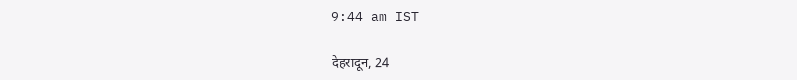9:44 am IST

देहरादून, 24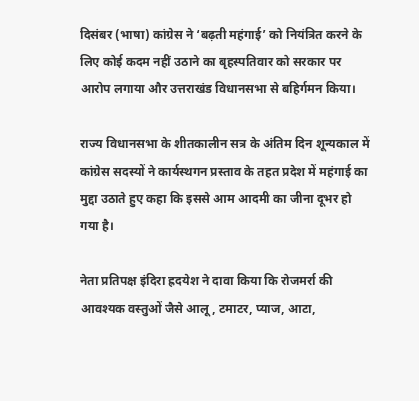दिसंबर (भाषा) कांग्रेस ने ‘बढ़ती महंगाई’ को नियंत्रित करने के लिए कोई कदम नहीं उठाने का बृहस्पतिवार को सरकार पर आरोप लगाया और उत्तराखंड विधानसभा से बहिर्गमन किया।

राज्य विधानसभा के शीतकालीन सत्र के अंतिम दिन शून्यकाल में कांग्रेस सदस्यों ने कार्यस्थगन प्रस्ताव के तहत प्रदेश में महंगाई का मुद्दा उठाते हुए कहा कि इससे आम आदमी का जीना दूभर हो गया है।

नेता प्रतिपक्ष इंदिरा ह्रदयेश ने दावा किया कि रोजमर्रा की आवश्यक वस्तुओं जैसे आलू, टमाटर, प्याज, आटा,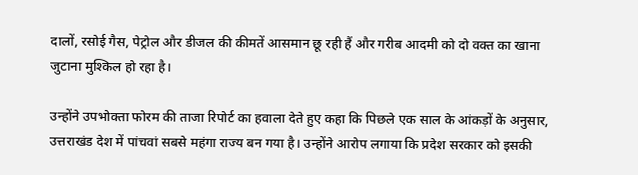दालों, रसोई गैस, पेट्रोल और डीजल की कीमतें आसमान छू रही हैं और गरीब आदमी को दो वक्त का खाना जुटाना मुश्किल हो रहा है।

उन्होंने उपभोक्ता फोरम की ताजा रिपोर्ट का हवाला देते हुए कहा कि पिछले एक साल के आंकड़ों के अनुसार, उत्तराखंड देश में पांचवां सबसे महंगा राज्य बन गया है। उन्होंने आरोप लगाया कि प्रदेश सरकार को इसकी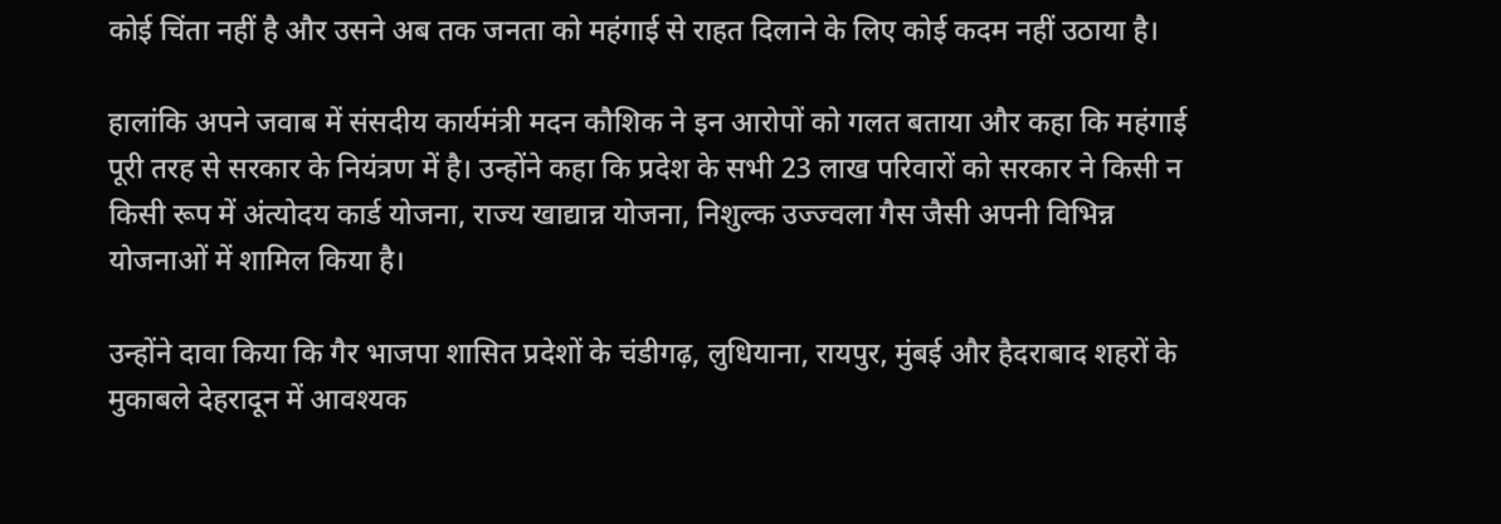कोई चिंता नहीं है और उसने अब तक जनता को महंगाई से राहत दिलाने के लिए कोई कदम नहीं उठाया है।

हालांकि अपने जवाब में संसदीय कार्यमंत्री मदन कौशिक ने इन आरोपों को गलत बताया और कहा कि महंगाई पूरी तरह से सरकार के नियंत्रण में है। उन्होंने कहा कि प्रदेश के सभी 23 लाख परिवारों को सरकार ने किसी न किसी रूप में अंत्योदय कार्ड योजना, राज्य खाद्यान्न योजना, निशुल्क उज्ज्वला गैस जैसी अपनी विभिन्न योजनाओं में शामिल किया है।

उन्होंने दावा किया कि गैर भाजपा शासित प्रदेशों के चंडीगढ़, लुधियाना, रायपुर, मुंबई और हैदराबाद शहरों के मुकाबले देहरादून में आवश्यक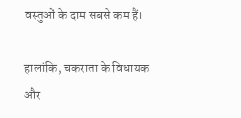वस्तुओं के दाम सबसे कम हैं।

हालांकि, चकराता के विधायक और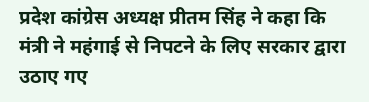प्रदेश कांग्रेस अध्यक्ष प्रीतम सिंह ने कहा कि मंत्री ने महंगाई से निपटने के लिए सरकार द्वारा उठाए गए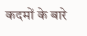कदमों के बारे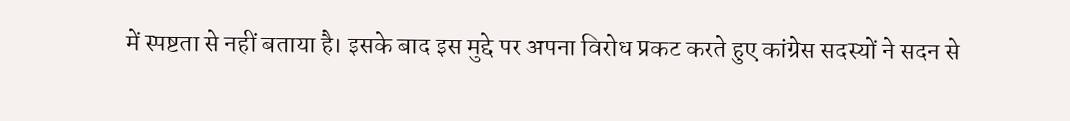में स्पष्टता से नहीं बताया है। इसके बाद इस मुद्दे पर अपना विरोध प्रकट करते हुए कांग्रेस सदस्यों ने सदन से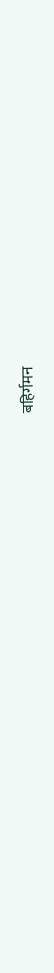बहिर्गमन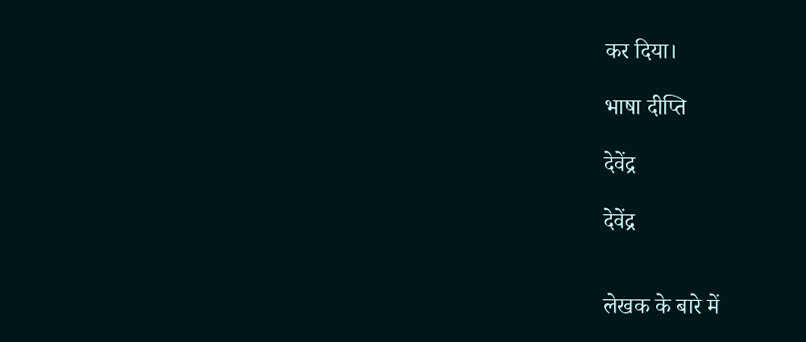कर दिया।

भाषा दीप्ति

देवेंद्र

देवेंद्र


लेखक के बारे में